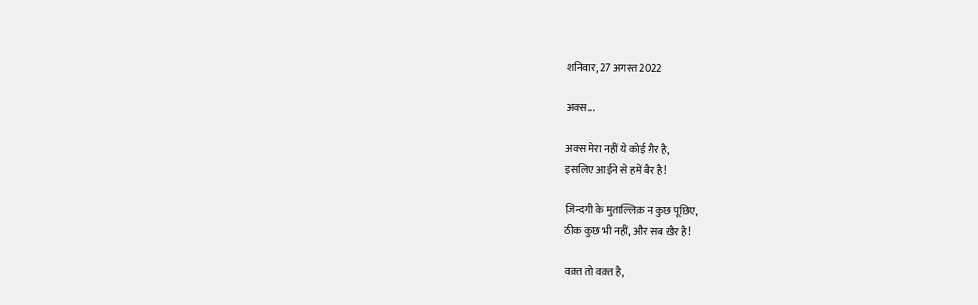शनिवार, 27 अगस्त 2022

अक्स...

अक्स मेरा नहीं ये कोई ग़ैर है,
इसलिए आईने से हमें बैर है!

ज़िन्दगी के मुताल्लिक़ न कुछ पूछिए,
ठीक कुछ भी नहीं, और सब ख़ैर है!

वक़्त तो वक़्त है,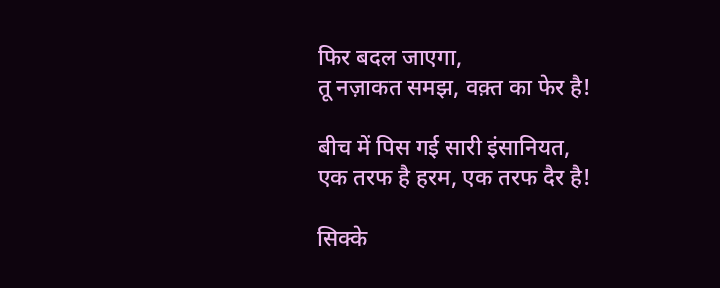फिर बदल जाएगा,
तू नज़ाकत समझ, वक़्त का फेर है!

बीच में पिस गई सारी इंसानियत,
एक तरफ है हरम, एक तरफ दैर है!

सिक्के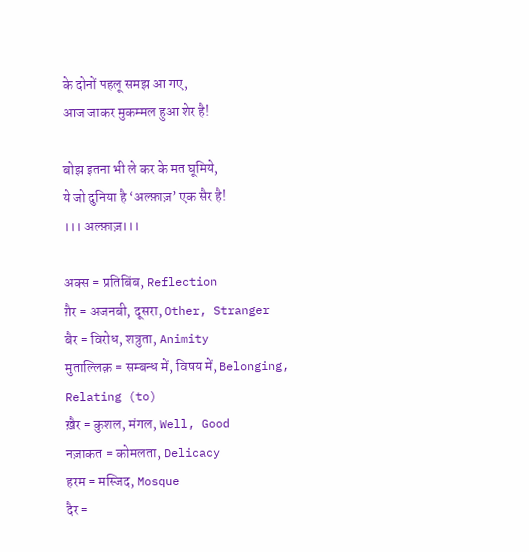के दोनों पहलू समझ आ गए,
आज जाकर मुकम्मल हुआ शेर है!

बोझ इतना भी ले कर के मत घूमिये,
ये जो दुनिया है ‘अल्फ़ाज़’ एक सैर है!
।।। अल्फ़ाज़।।।

अक्स = प्रतिबिंब, Reflection
ग़ैर = अजनबी, दूसरा, Other, Stranger
बैर = विरोध, शत्रुता, Animity
मुताल्लिक़ = सम्बन्ध में, विषय में, Belonging, Relating (to)
ख़ैर = कुशल, मंगल, Well, Good
नज़ाकत = कोमलता, Delicacy
हरम = मस्जिद, Mosque
दैर =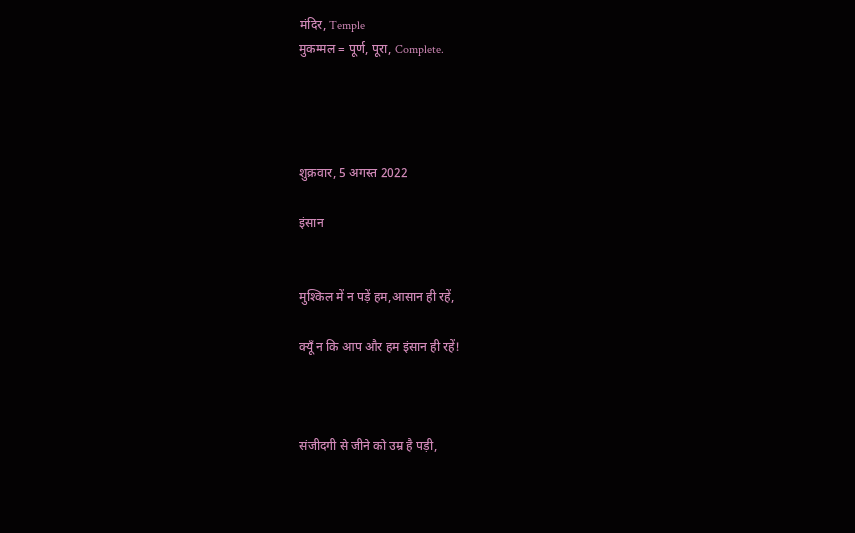मंदिर, Temple
मुकम्मल = पूर्ण, पूरा, Complete.




शुक्रवार, 5 अगस्त 2022

इंसान


मुश्किल में न पड़ें हम,आसान ही रहें,

क्यूँ न कि आप और हम इंसान ही रहें!



संजीदगी से जीने को उम्र है पड़ी,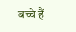बच्चे हैं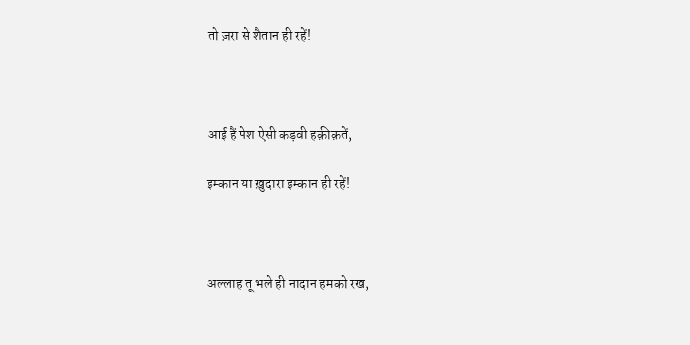तो ज़रा से शैतान ही रहें!



आई हैं पेश ऐसी कड़वी हक़ीक़तें,

इम्कान या ख़ुदारा इम्कान ही रहें!



अल्लाह तू भले ही नादान हमको रख,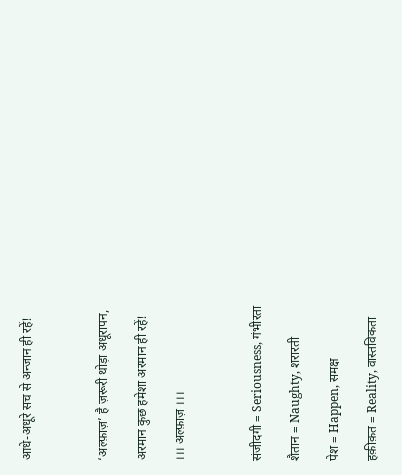आधे-अधूरे सच से अन्जान ही रहें!



‘अल्फ़ाज़’ है ज़रूरी थोड़ा अधूरापन,

अरमान कुछ हमेशा अरमान ही रहें!

।।। अल्फ़ाज़ ।।।



संजीदगी = Seriousness, गंभीरता

शैतान = Naughty, शरारती

पेश = Happen, समक्ष

हक़ीक़त = Reality, वास्तविकता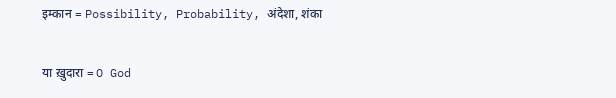इम्कान = Possibility, Probability, अंदेशा, शंका

या ख़ुदारा = O God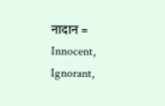नादान = Innocent, Ignorant,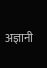अज्ञानी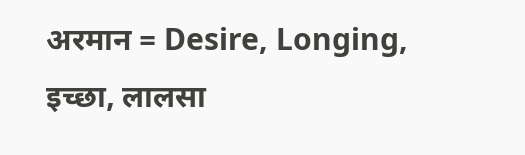अरमान = Desire, Longing, इच्छा, लालसा